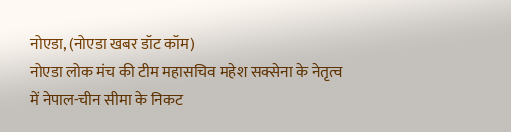नोएडा, (नोएडा खबर डॉट कॉम)
नोएडा लोक मंच की टीम महासचिव महेश सक्सेना के नेतृत्व में नेपाल-चीन सीमा के निकट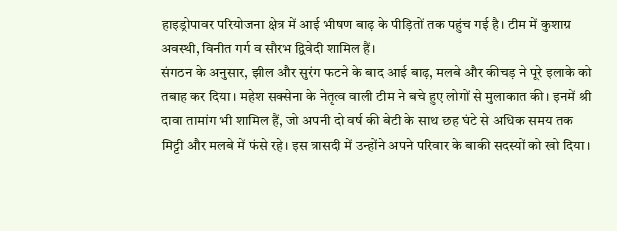हाइड्रोपावर परियोजना क्षेत्र में आई भीषण बाढ़ के पीड़ितों तक पहुंच गई है। टीम में कुशाग्र अवस्थी, विनीत गर्ग व सौरभ द्विवेदी शामिल हैं।
संगठन के अनुसार, झील और सुरंग फटने के बाद आई बाढ़, मलबे और कीचड़ ने पूरे इलाके को तबाह कर दिया। महेश सक्सेना के नेतृत्व वाली टीम ने बचे हुए लोगों से मुलाकात की। इनमें श्री दावा तामांग भी शामिल हैं, जो अपनी दो वर्ष की बेटी के साथ छह घंटे से अधिक समय तक मिट्टी और मलबे में फंसे रहे। इस त्रासदी में उन्होंने अपने परिवार के बाकी सदस्यों को खो दिया।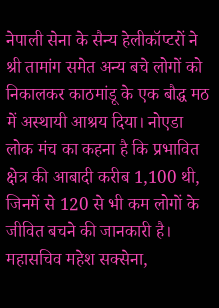नेपाली सेना के सैन्य हेलीकॉप्टरों ने श्री तामांग समेत अन्य बचे लोगों को निकालकर काठमांडू के एक बौद्ध मठ में अस्थायी आश्रय दिया। नोएडा लोक मंच का कहना है कि प्रभावित क्षेत्र की आबादी करीब 1,100 थी, जिनमें से 120 से भी कम लोगों के जीवित बचने की जानकारी है। महासचिव महेश सक्सेना,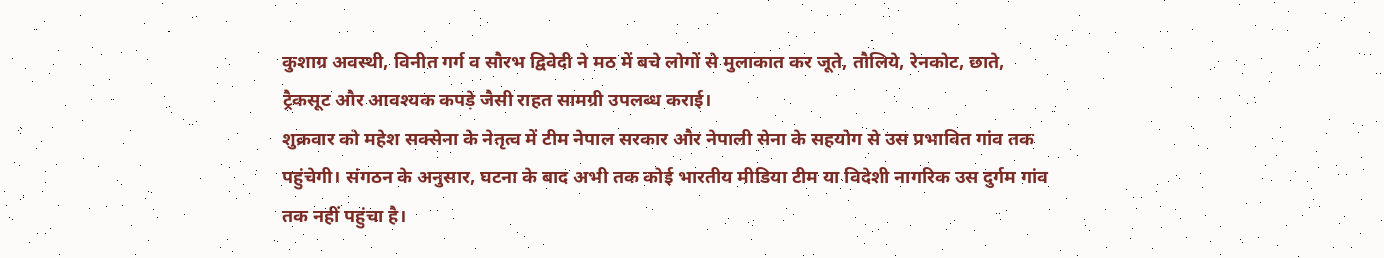कुशाग्र अवस्थी, विनीत गर्ग व सौरभ द्विवेदी ने मठ में बचे लोगों से मुलाकात कर जूते, तौलिये, रेनकोट, छाते, ट्रैकसूट और आवश्यक कपड़े जैसी राहत सामग्री उपलब्ध कराई।
शुक्रवार को महेश सक्सेना के नेतृत्व में टीम नेपाल सरकार और नेपाली सेना के सहयोग से उस प्रभावित गांव तक पहुंचेगी। संगठन के अनुसार, घटना के बाद अभी तक कोई भारतीय मीडिया टीम या विदेशी नागरिक उस दुर्गम गांव तक नहीं पहुंचा है।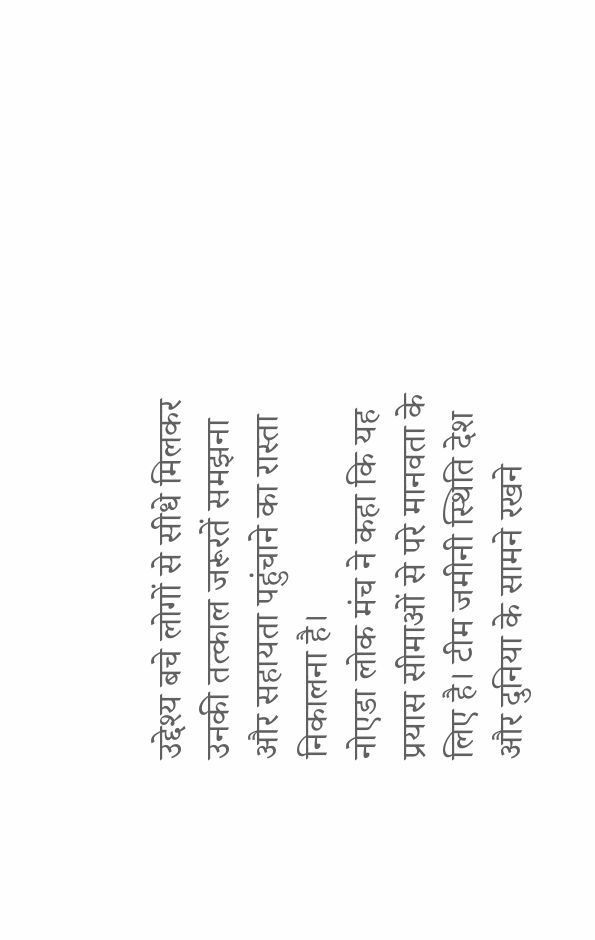उद्देश्य बचे लोगों से सीधे मिलकर उनकी तत्काल जरूरतें समझना और सहायता पहुंचाने का रास्ता निकालना है।
नोएडा लोक मंच ने कहा कि यह प्रयास सीमाओं से परे मानवता के लिए है। टीम जमीनी स्थिति देश और दुनिया के सामने रखने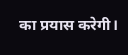का प्रयास करेगी।